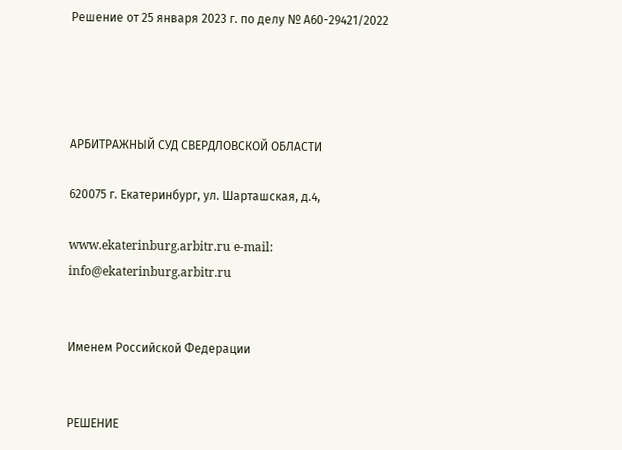Решение от 25 января 2023 г. по делу № А60-29421/2022




АРБИТРАЖНЫЙ СУД СВЕРДЛОВСКОЙ ОБЛАСТИ

620075 г. Екатеринбург, ул. Шарташская, д.4,

www.ekaterinburg.arbitr.ru e-mail: info@ekaterinburg.arbitr.ru


Именем Российской Федерации


РЕШЕНИЕ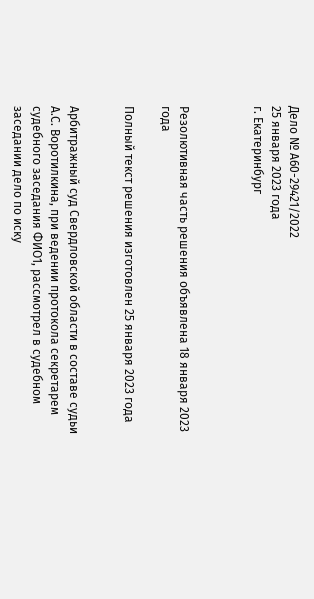Дело № А60-29421/2022
25 января 2023 года
г. Екатеринбург



Резолютивная часть решения объявлена 18 января 2023 года

Полный текст решения изготовлен 25 января 2023 года


Арбитражный суд Свердловской области в составе судьи А.С. Воротилкина, при ведении протокола секретарем судебного заседания ФИО1, рассмотрел в судебном заседании дело по иску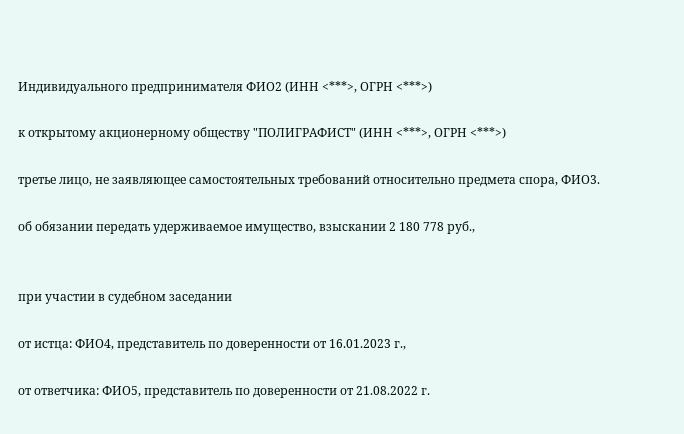Индивидуального предпринимателя ФИО2 (ИНН <***>, ОГРН <***>)

к открытому акционерному обществу "ПОЛИГРАФИСТ" (ИНН <***>, ОГРН <***>)

третье лицо, не заявляющее самостоятельных требований относительно предмета спора, ФИО3.

об обязании передать удерживаемое имущество, взыскании 2 180 778 руб.,


при участии в судебном заседании

от истца: ФИО4, представитель по доверенности от 16.01.2023 г.,

от ответчика: ФИО5, представитель по доверенности от 21.08.2022 г.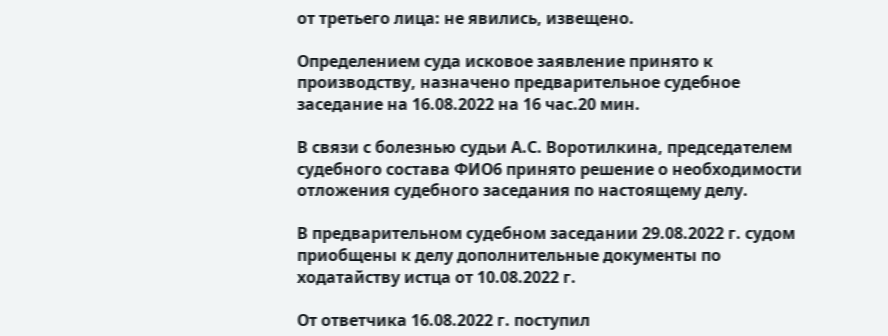от третьего лица: не явились, извещено.

Определением суда исковое заявление принято к производству, назначено предварительное судебное заседание на 16.08.2022 на 16 час.20 мин.

В связи с болезнью судьи А.С. Воротилкина, председателем судебного состава ФИО6 принято решение о необходимости отложения судебного заседания по настоящему делу.

В предварительном судебном заседании 29.08.2022 г. судом приобщены к делу дополнительные документы по ходатайству истца от 10.08.2022 г.

От ответчика 16.08.2022 г. поступил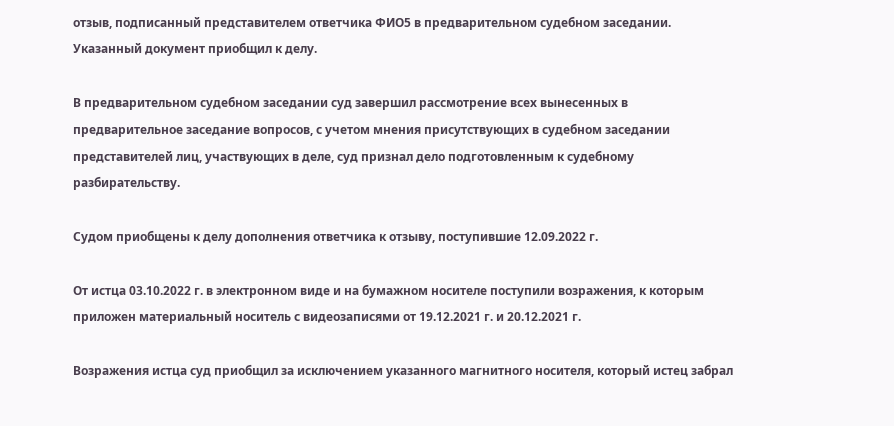отзыв, подписанный представителем ответчика ФИО5 в предварительном судебном заседании. Указанный документ приобщил к делу.

В предварительном судебном заседании суд завершил рассмотрение всех вынесенных в предварительное заседание вопросов, с учетом мнения присутствующих в судебном заседании представителей лиц, участвующих в деле, суд признал дело подготовленным к судебному разбирательству.

Судом приобщены к делу дополнения ответчика к отзыву, поступившие 12.09.2022 г.

От истца 03.10.2022 г. в электронном виде и на бумажном носителе поступили возражения, к которым приложен материальный носитель с видеозаписями от 19.12.2021 г. и 20.12.2021 г.

Возражения истца суд приобщил за исключением указанного магнитного носителя, который истец забрал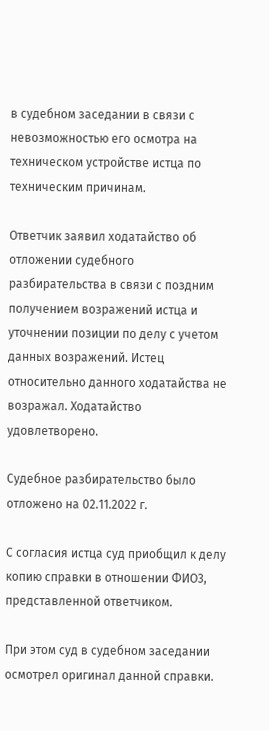в судебном заседании в связи с невозможностью его осмотра на техническом устройстве истца по техническим причинам.

Ответчик заявил ходатайство об отложении судебного разбирательства в связи с поздним получением возражений истца и уточнении позиции по делу с учетом данных возражений. Истец относительно данного ходатайства не возражал. Ходатайство удовлетворено.

Судебное разбирательство было отложено на 02.11.2022 г.

С согласия истца суд приобщил к делу копию справки в отношении ФИО3, представленной ответчиком.

При этом суд в судебном заседании осмотрел оригинал данной справки.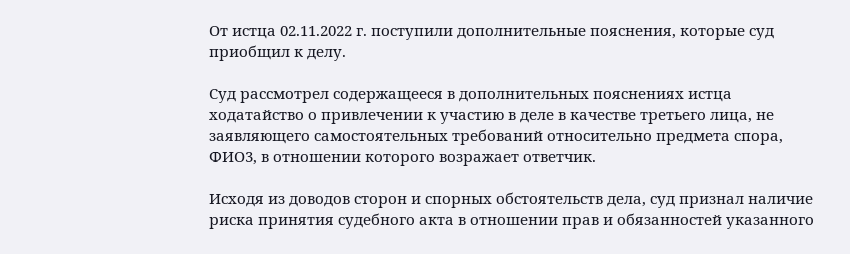От истца 02.11.2022 г. поступили дополнительные пояснения, которые суд приобщил к делу.

Суд рассмотрел содержащееся в дополнительных пояснениях истца ходатайство о привлечении к участию в деле в качестве третьего лица, не заявляющего самостоятельных требований относительно предмета спора, ФИО3, в отношении которого возражает ответчик.

Исходя из доводов сторон и спорных обстоятельств дела, суд признал наличие риска принятия судебного акта в отношении прав и обязанностей указанного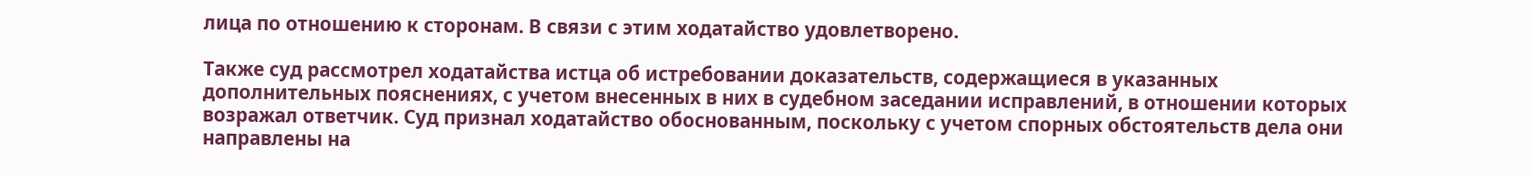лица по отношению к сторонам. В связи с этим ходатайство удовлетворено.

Также суд рассмотрел ходатайства истца об истребовании доказательств, содержащиеся в указанных дополнительных пояснениях, с учетом внесенных в них в судебном заседании исправлений, в отношении которых возражал ответчик. Суд признал ходатайство обоснованным, поскольку с учетом спорных обстоятельств дела они направлены на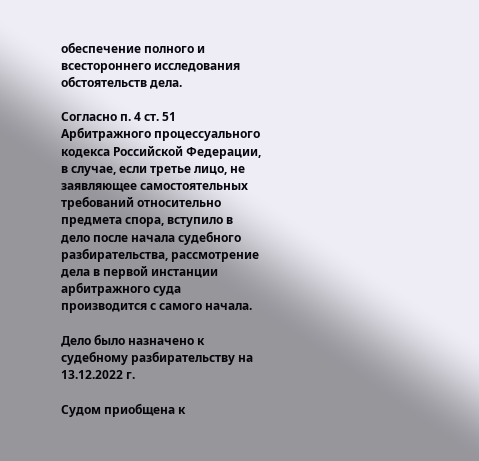обеспечение полного и всестороннего исследования обстоятельств дела.

Согласно п. 4 ст. 51 Арбитражного процессуального кодекса Российской Федерации, в случае, если третье лицо, не заявляющее самостоятельных требований относительно предмета спора, вступило в дело после начала судебного разбирательства, рассмотрение дела в первой инстанции арбитражного суда производится с самого начала.

Дело было назначено к судебному разбирательству на 13.12.2022 г.

Судом приобщена к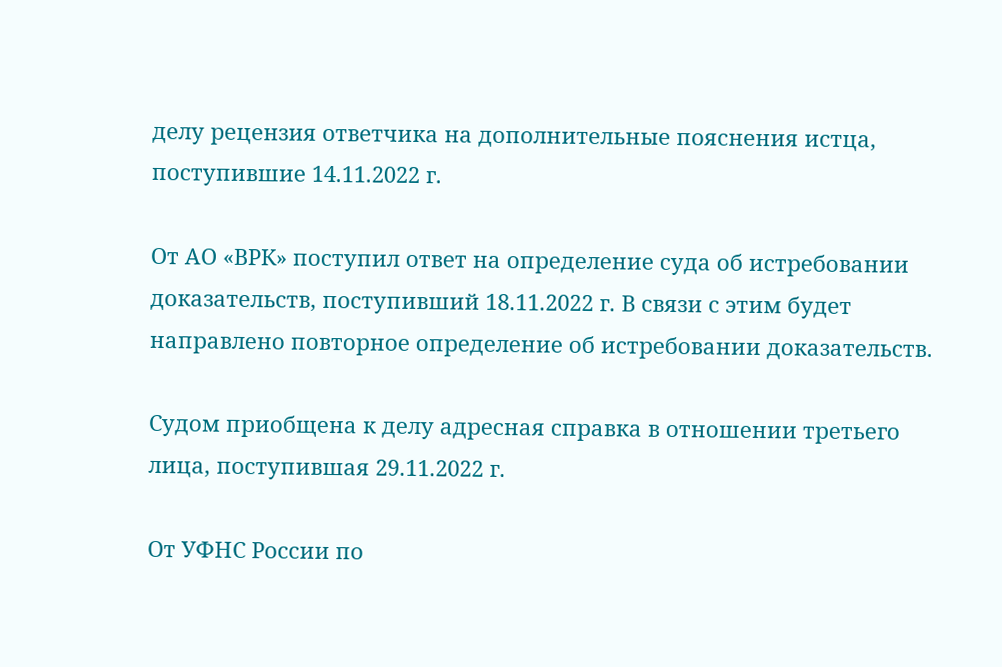делу рецензия ответчика на дополнительные пояснения истца, поступившие 14.11.2022 г.

От АО «ВРК» поступил ответ на определение суда об истребовании доказательств, поступивший 18.11.2022 г. В связи с этим будет направлено повторное определение об истребовании доказательств.

Судом приобщена к делу адресная справка в отношении третьего лица, поступившая 29.11.2022 г.

От УФНС России по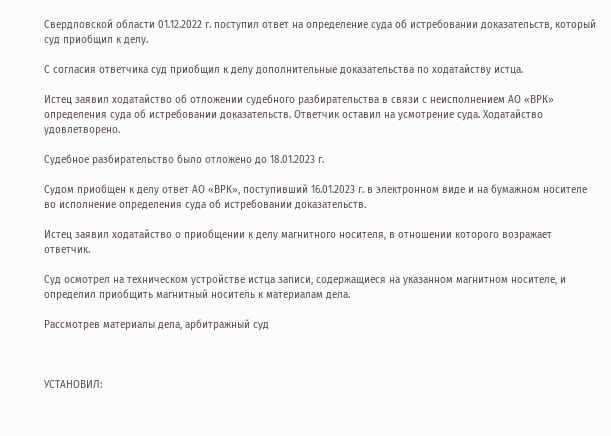Свердловской области 01.12.2022 г. поступил ответ на определение суда об истребовании доказательств, который суд приобщил к делу.

С согласия ответчика суд приобщил к делу дополнительные доказательства по ходатайству истца.

Истец заявил ходатайство об отложении судебного разбирательства в связи с неисполнением АО «ВРК» определения суда об истребовании доказательств. Ответчик оставил на усмотрение суда. Ходатайство удовлетворено.

Судебное разбирательство было отложено до 18.01.2023 г.

Судом приобщен к делу ответ АО «ВРК», поступивший 16.01.2023 г. в электронном виде и на бумажном носителе во исполнение определения суда об истребовании доказательств.

Истец заявил ходатайство о приобщении к делу магнитного носителя, в отношении которого возражает ответчик.

Суд осмотрел на техническом устройстве истца записи, содержащиеся на указанном магнитном носителе, и определил приобщить магнитный носитель к материалам дела.

Рассмотрев материалы дела, арбитражный суд



УСТАНОВИЛ: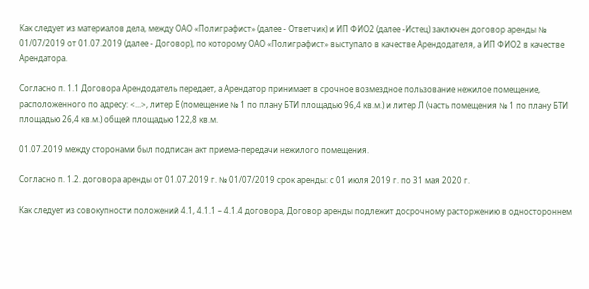Как следует из материалов дела, между ОАО «Полиграфист» (далее - Ответчик) и ИП ФИО2 (далее -Истец) заключен договор аренды № 01/07/2019 от 01.07.2019 (далее - Договор), по которому ОАО «Полиграфист» выступало в качестве Арендодателя, а ИП ФИО2 в качестве Арендатора.

Согласно п. 1.1 Договора Арендодатель передает, а Арендатор принимает в срочное возмездное пользование нежилое помещение, расположенного по адресу: <...>, литер Е (помещение № 1 по плану БТИ площадью 96,4 кв.м.) и литер Л (часть помещения № 1 по плану БТИ площадью 26,4 кв.м.) общей площадью 122,8 кв.м.

01.07.2019 между сторонами был подписан акт приема-передачи нежилого помещения.

Согласно п. 1.2. договора аренды от 01.07.2019 г. № 01/07/2019 срок аренды: с 01 июля 2019 г. по 31 мая 2020 г.

Как следует из совокупности положений 4.1, 4.1.1 – 4.1.4 договора, Договор аренды подлежит досрочному расторжению в одностороннем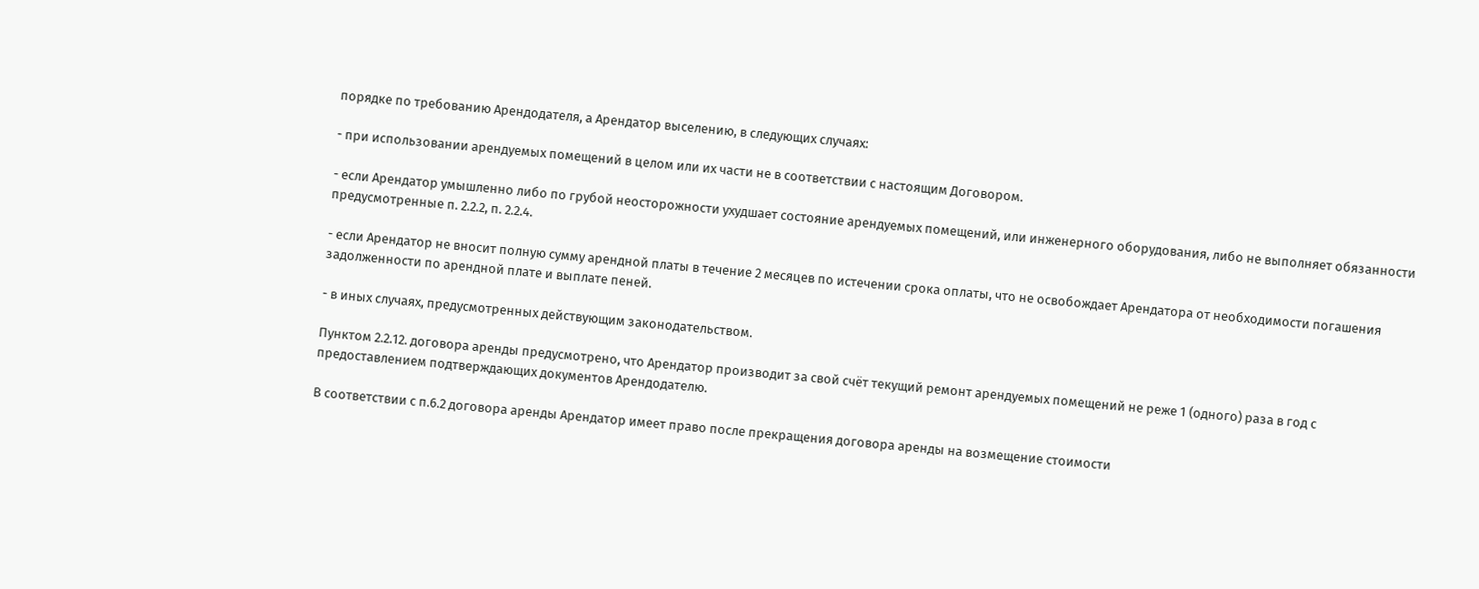порядке по требованию Арендодателя, а Арендатор выселению, в следующих случаях:

- при использовании арендуемых помещений в целом или их части не в соответствии с настоящим Договором.

- если Арендатор умышленно либо по грубой неосторожности ухудшает состояние арендуемых помещений, или инженерного оборудования, либо не выполняет обязанности предусмотренные п. 2.2.2, п. 2.2.4.

- если Арендатор не вносит полную сумму арендной платы в течение 2 месяцев по истечении срока оплаты, что не освобождает Арендатора от необходимости погашения задолженности по арендной плате и выплате пеней.

- в иных случаях, предусмотренных действующим законодательством.

Пунктом 2.2.12. договора аренды предусмотрено, что Арендатор производит за свой счёт текущий ремонт арендуемых помещений не реже 1 (одного) раза в год с предоставлением подтверждающих документов Арендодателю.

В соответствии с п.6.2 договора аренды Арендатор имеет право после прекращения договора аренды на возмещение стоимости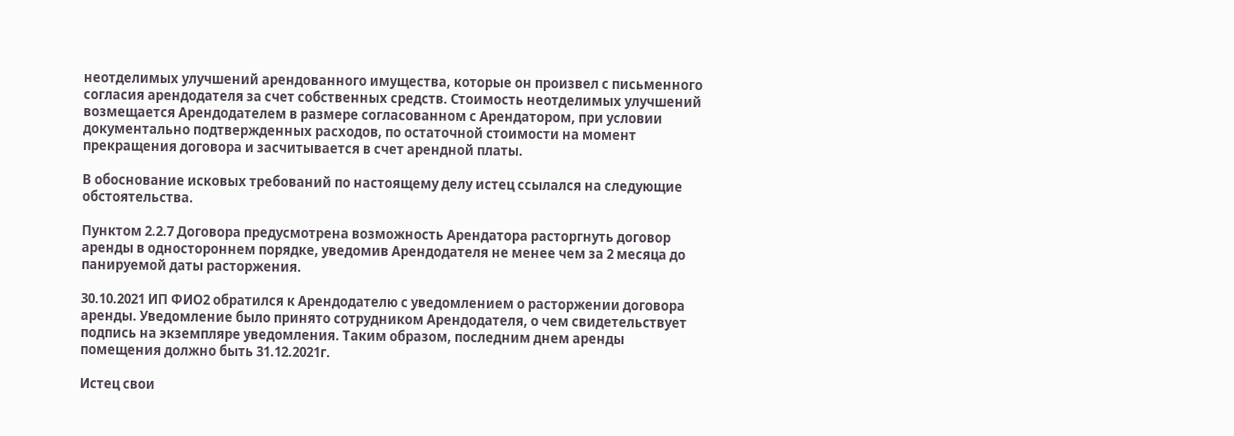неотделимых улучшений арендованного имущества, которые он произвел с письменного согласия арендодателя за счет собственных средств. Стоимость неотделимых улучшений возмещается Арендодателем в размере согласованном с Арендатором, при условии документально подтвержденных расходов, по остаточной стоимости на момент прекращения договора и засчитывается в счет арендной платы.

В обоснование исковых требований по настоящему делу истец ссылался на следующие обстоятельства.

Пунктом 2.2.7 Договора предусмотрена возможность Арендатора расторгнуть договор аренды в одностороннем порядке, уведомив Арендодателя не менее чем за 2 месяца до панируемой даты расторжения.

30.10.2021 ИП ФИО2 обратился к Арендодателю с уведомлением о расторжении договора аренды. Уведомление было принято сотрудником Арендодателя, о чем свидетельствует подпись на экземпляре уведомления. Таким образом, последним днем аренды помещения должно быть 31.12.2021г.

Истец свои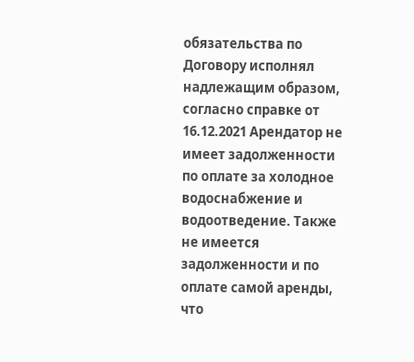обязательства по Договору исполнял надлежащим образом, согласно справке от 16.12.2021 Арендатор не имеет задолженности по оплате за холодное водоснабжение и водоотведение. Также не имеется задолженности и по оплате самой аренды, что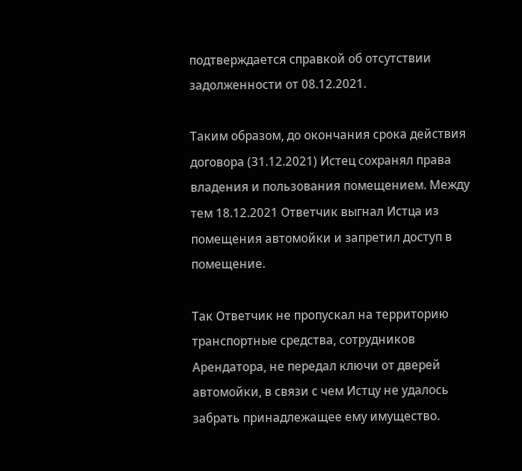подтверждается справкой об отсутствии задолженности от 08.12.2021.

Таким образом, до окончания срока действия договора (31.12.2021) Истец сохранял права владения и пользования помещением. Между тем 18.12.2021 Ответчик выгнал Истца из помещения автомойки и запретил доступ в помещение.

Так Ответчик не пропускал на территорию транспортные средства, сотрудников Арендатора, не передал ключи от дверей автомойки, в связи с чем Истцу не удалось забрать принадлежащее ему имущество.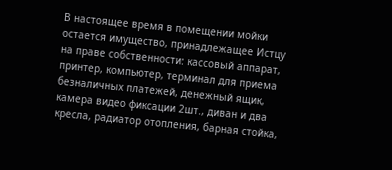В настоящее время в помещении мойки остается имущество, принадлежащее Истцу на праве собственности: кассовый аппарат, принтер, компьютер, терминал для приема безналичных платежей, денежный ящик, камера видео фиксации 2шт., диван и два кресла, радиатор отопления, барная стойка,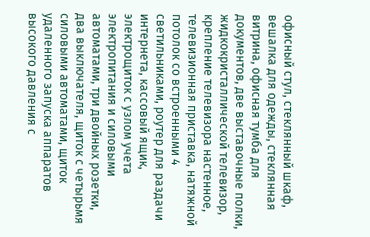офисный стул, стеклянный шкаф, вешалка для одежды, стеклянная витрина, офисная тумба для документов, две выставочные полки, жидкокристаллической телевизор, крепление телевизора настенное, телевизионная приставка, натяжной потолок со встроенными 4 светильниками, роутер для раздачи интернета, кассовый ящик, электрощиток с узлом учета электропитания и силовыми автоматами, три двойных розетки, два выключателя, щиток с четырьмя силовыми автоматами, щиток удаленного запуска аппаратов высокого давления с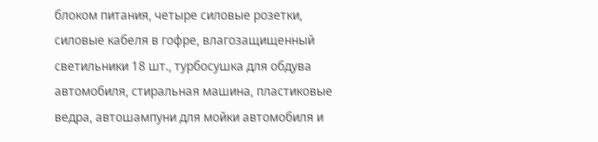блоком питания, четыре силовые розетки, силовые кабеля в гофре, влагозащищенный светильники 18 шт., турбосушка для обдува автомобиля, стиральная машина, пластиковые ведра, автошампуни для мойки автомобиля и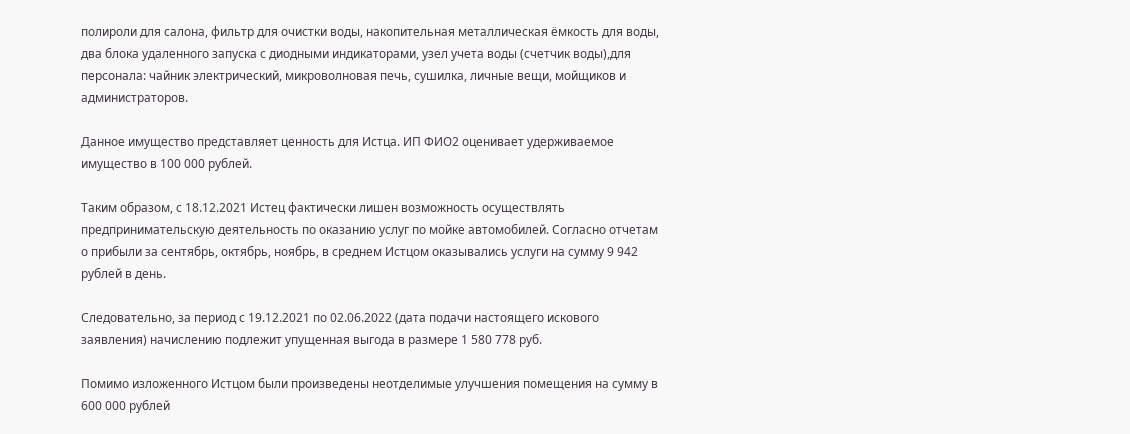полироли для салона, фильтр для очистки воды, накопительная металлическая ёмкость для воды, два блока удаленного запуска с диодными индикаторами, узел учета воды (счетчик воды),для персонала: чайник электрический, микроволновая печь, сушилка, личные вещи, мойщиков и администраторов.

Данное имущество представляет ценность для Истца. ИП ФИО2 оценивает удерживаемое имущество в 100 000 рублей.

Таким образом, с 18.12.2021 Истец фактически лишен возможность осуществлять предпринимательскую деятельность по оказанию услуг по мойке автомобилей. Согласно отчетам о прибыли за сентябрь, октябрь, ноябрь, в среднем Истцом оказывались услуги на сумму 9 942 рублей в день.

Следовательно, за период с 19.12.2021 по 02.06.2022 (дата подачи настоящего искового заявления) начислению подлежит упущенная выгода в размере 1 580 778 руб.

Помимо изложенного Истцом были произведены неотделимые улучшения помещения на сумму в 600 000 рублей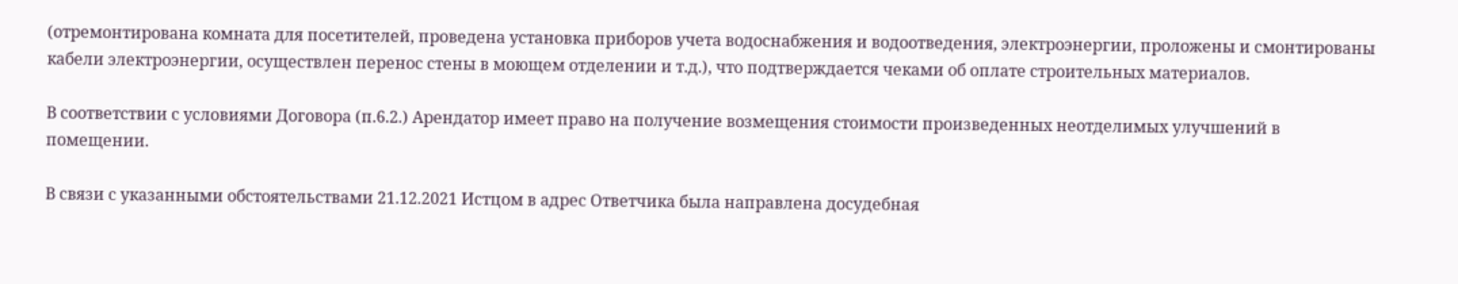(отремонтирована комната для посетителей, проведена установка приборов учета водоснабжения и водоотведения, электроэнергии, проложены и смонтированы кабели электроэнергии, осуществлен перенос стены в моющем отделении и т.д.), что подтверждается чеками об оплате строительных материалов.

В соответствии с условиями Договора (п.6.2.) Арендатор имеет право на получение возмещения стоимости произведенных неотделимых улучшений в помещении.

В связи с указанными обстоятельствами 21.12.2021 Истцом в адрес Ответчика была направлена досудебная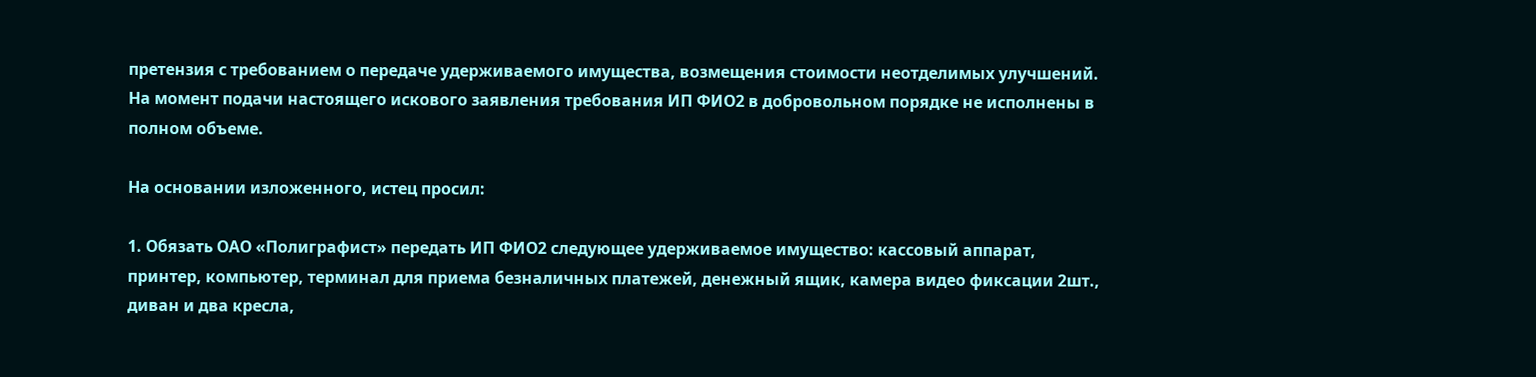претензия с требованием о передаче удерживаемого имущества, возмещения стоимости неотделимых улучшений. На момент подачи настоящего искового заявления требования ИП ФИО2 в добровольном порядке не исполнены в полном объеме.

На основании изложенного, истец просил:

1. Обязать ОАО «Полиграфист» передать ИП ФИО2 следующее удерживаемое имущество: кассовый аппарат, принтер, компьютер, терминал для приема безналичных платежей, денежный ящик, камера видео фиксации 2шт., диван и два кресла,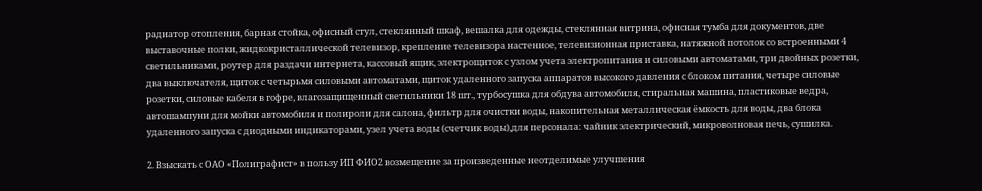радиатор отопления, барная стойка, офисный стул, стеклянный шкаф, вешалка для одежды, стеклянная витрина, офисная тумба для документов, две выставочные полки, жидкокристаллической телевизор, крепление телевизора настенное, телевизионная приставка, натяжной потолок со встроенными 4 светильниками, роутер для раздачи интернета, кассовый ящик, электрощиток с узлом учета электропитания и силовыми автоматами, три двойных розетки, два выключателя, щиток с четырьмя силовыми автоматами, щиток удаленного запуска аппаратов высокого давления с блоком питания, четыре силовые розетки, силовые кабеля в гофре, влагозащищенный светильники 18 шт., турбосушка для обдува автомобиля, стиральная машина, пластиковые ведра, автошампуни для мойки автомобиля и полироли для салона, фильтр для очистки воды, накопительная металлическая ёмкость для воды, два блока удаленного запуска с диодными индикаторами, узел учета воды (счетчик воды),для персонала: чайник электрический, микроволновая печь, сушилка.

2. Взыскать с ОАО «Полиграфист» в пользу ИП ФИО2 возмещение за произведенные неотделимые улучшения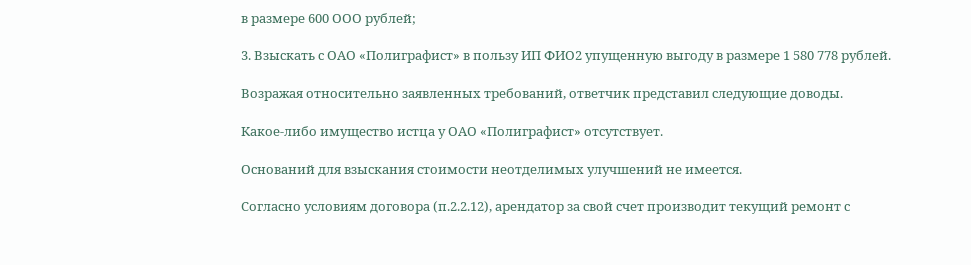в размере 600 ООО рублей;

3. Взыскать с ОАО «Полиграфист» в пользу ИП ФИО2 упущенную выгоду в размере 1 580 778 рублей.

Возражая относительно заявленных требований, ответчик представил следующие доводы.

Какое-либо имущество истца у ОАО «Полиграфист» отсутствует.

Оснований для взыскания стоимости неотделимых улучшений не имеется.

Согласно условиям договора (п.2.2.12), арендатор за свой счет производит текущий ремонт с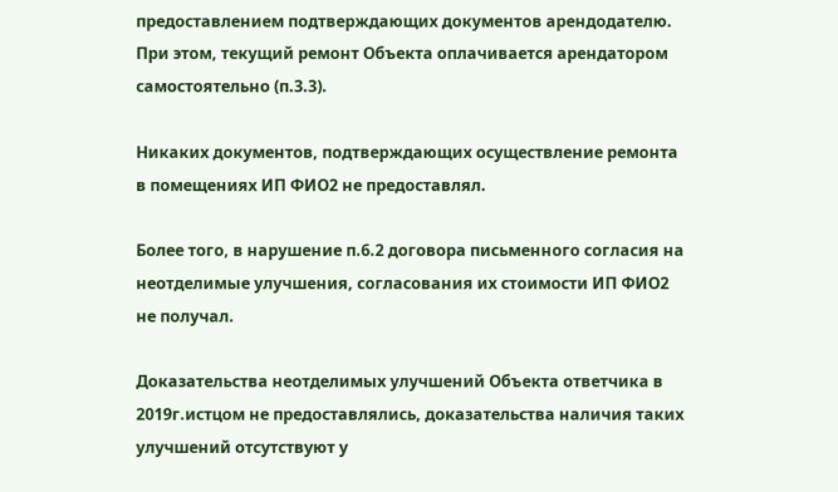предоставлением подтверждающих документов арендодателю. При этом, текущий ремонт Объекта оплачивается арендатором самостоятельно (п.3.3).

Никаких документов, подтверждающих осуществление ремонта в помещениях ИП ФИО2 не предоставлял.

Более того, в нарушение п.6.2 договора письменного согласия на неотделимые улучшения, согласования их стоимости ИП ФИО2 не получал.

Доказательства неотделимых улучшений Объекта ответчика в 2019г.истцом не предоставлялись, доказательства наличия таких улучшений отсутствуют у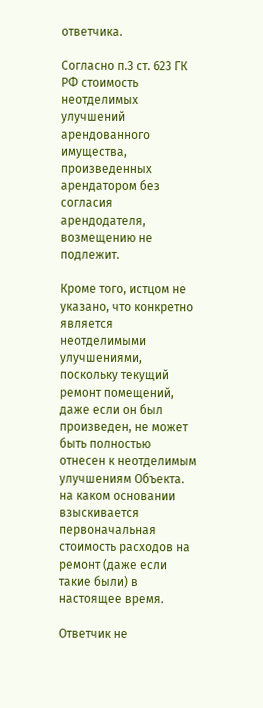ответчика.

Согласно п.3 ст. 623 ГК РФ стоимость неотделимых улучшений арендованного имущества, произведенных арендатором без согласия арендодателя, возмещению не подлежит.

Кроме того, истцом не указано, что конкретно является неотделимыми улучшениями, поскольку текущий ремонт помещений, даже если он был произведен, не может быть полностью отнесен к неотделимым улучшениям Объекта. на каком основании взыскивается первоначальная стоимость расходов на ремонт (даже если такие были) в настоящее время.

Ответчик не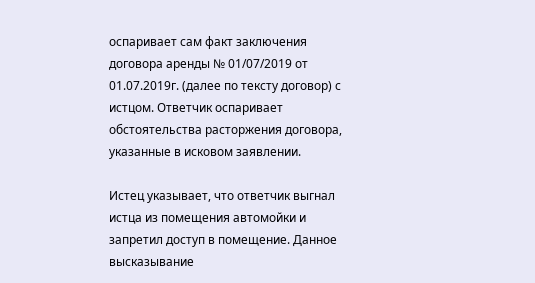оспаривает сам факт заключения договора аренды № 01/07/2019 от 01.07.2019г. (далее по тексту договор) с истцом. Ответчик оспаривает обстоятельства расторжения договора, указанные в исковом заявлении.

Истец указывает, что ответчик выгнал истца из помещения автомойки и запретил доступ в помещение. Данное высказывание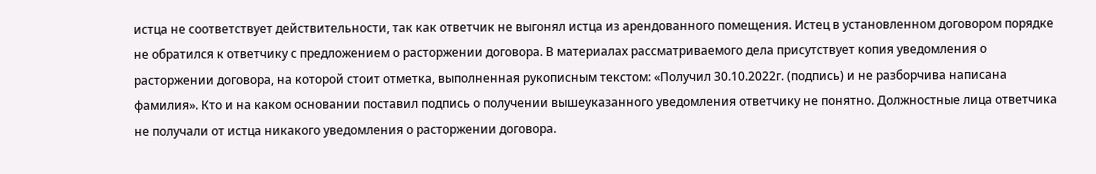истца не соответствует действительности, так как ответчик не выгонял истца из арендованного помещения. Истец в установленном договором порядке не обратился к ответчику с предложением о расторжении договора. В материалах рассматриваемого дела присутствует копия уведомления о расторжении договора, на которой стоит отметка, выполненная рукописным текстом: «Получил 30.10.2022г. (подпись) и не разборчива написана фамилия». Кто и на каком основании поставил подпись о получении вышеуказанного уведомления ответчику не понятно. Должностные лица ответчика не получали от истца никакого уведомления о расторжении договора.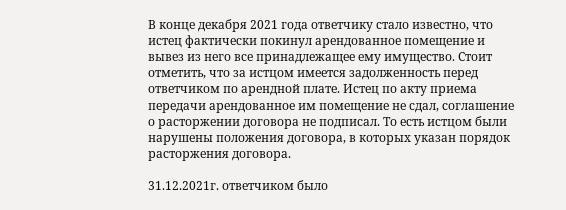В конце декабря 2021 года ответчику стало известно, что истец фактически покинул арендованное помещение и вывез из него все принадлежащее ему имущество. Стоит отметить, что за истцом имеется задолженность перед ответчиком по арендной плате. Истец по акту приема передачи арендованное им помещение не сдал, соглашение о расторжении договора не подписал. То есть истцом были нарушены положения договора, в которых указан порядок расторжения договора.

31.12.2021г. ответчиком было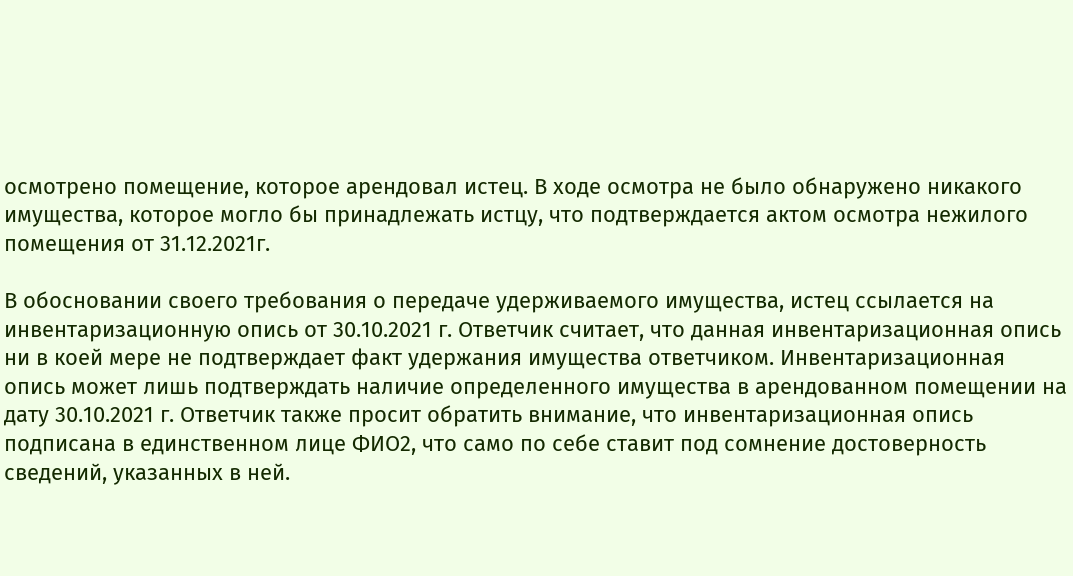осмотрено помещение, которое арендовал истец. В ходе осмотра не было обнаружено никакого имущества, которое могло бы принадлежать истцу, что подтверждается актом осмотра нежилого помещения от 31.12.2021г.

В обосновании своего требования о передаче удерживаемого имущества, истец ссылается на инвентаризационную опись от 30.10.2021 г. Ответчик считает, что данная инвентаризационная опись ни в коей мере не подтверждает факт удержания имущества ответчиком. Инвентаризационная опись может лишь подтверждать наличие определенного имущества в арендованном помещении на дату 30.10.2021 г. Ответчик также просит обратить внимание, что инвентаризационная опись подписана в единственном лице ФИО2, что само по себе ставит под сомнение достоверность сведений, указанных в ней.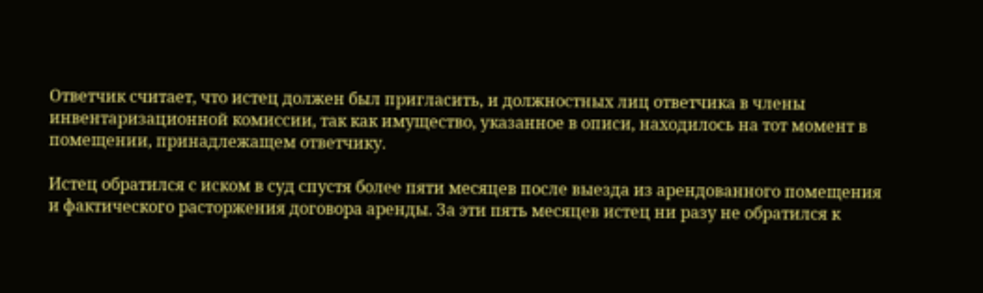Ответчик считает, что истец должен был пригласить, и должностных лиц ответчика в члены инвентаризационной комиссии, так как имущество, указанное в описи, находилось на тот момент в помещении, принадлежащем ответчику.

Истец обратился с иском в суд спустя более пяти месяцев после выезда из арендованного помещения и фактического расторжения договора аренды. За эти пять месяцев истец ни разу не обратился к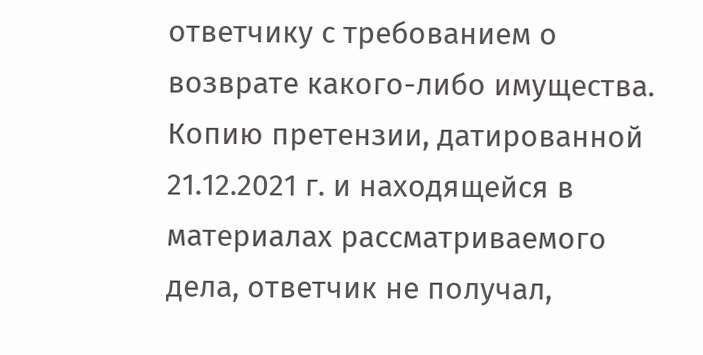ответчику с требованием о возврате какого-либо имущества. Копию претензии, датированной 21.12.2021 г. и находящейся в материалах рассматриваемого дела, ответчик не получал,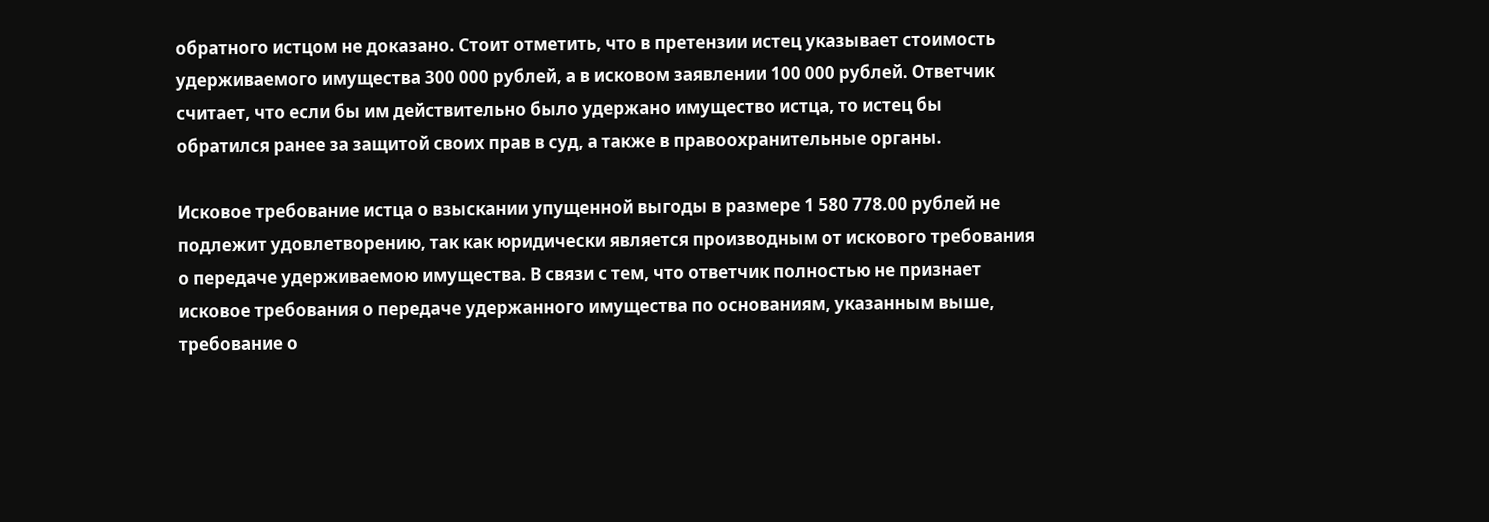обратного истцом не доказано. Стоит отметить, что в претензии истец указывает стоимость удерживаемого имущества 300 000 рублей, а в исковом заявлении 100 000 рублей. Ответчик считает, что если бы им действительно было удержано имущество истца, то истец бы обратился ранее за защитой своих прав в суд, а также в правоохранительные органы.

Исковое требование истца о взыскании упущенной выгоды в размере 1 580 778.00 рублей не подлежит удовлетворению, так как юридически является производным от искового требования о передаче удерживаемою имущества. В связи с тем, что ответчик полностью не признает исковое требования о передаче удержанного имущества по основаниям, указанным выше, требование о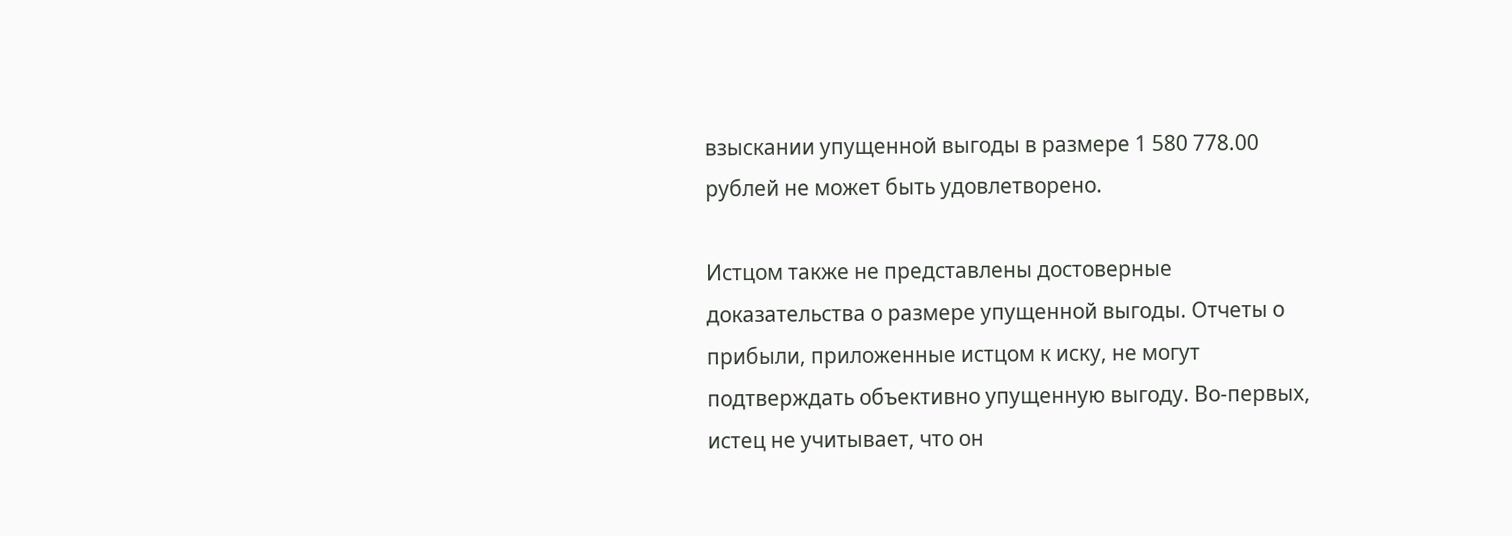взыскании упущенной выгоды в размере 1 580 778.00 рублей не может быть удовлетворено.

Истцом также не представлены достоверные доказательства о размере упущенной выгоды. Отчеты о прибыли, приложенные истцом к иску, не могут подтверждать объективно упущенную выгоду. Во-первых, истец не учитывает, что он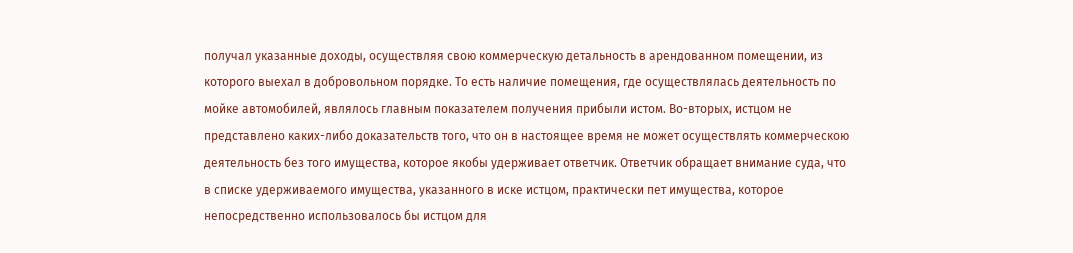получал указанные доходы, осуществляя свою коммерческую детальность в арендованном помещении, из которого выехал в добровольном порядке. То есть наличие помещения, где осуществлялась деятельность по мойке автомобилей, являлось главным показателем получения прибыли истом. Во-вторых, истцом не представлено каких-либо доказательств того, что он в настоящее время не может осуществлять коммерческою деятельность без того имущества, которое якобы удерживает ответчик. Ответчик обращает внимание суда, что в списке удерживаемого имущества, указанного в иске истцом, практически пет имущества, которое непосредственно использовалось бы истцом для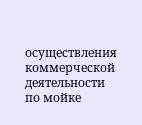осуществления коммерческой деятельности по мойке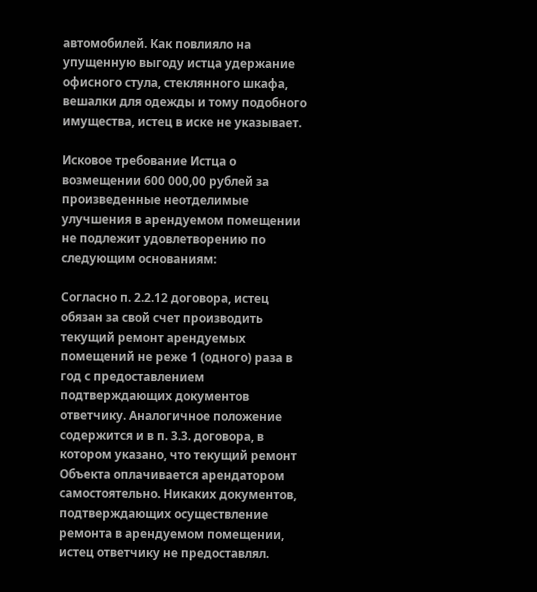автомобилей. Как повлияло на упущенную выгоду истца удержание офисного стула, стеклянного шкафа, вешалки для одежды и тому подобного имущества, истец в иске не указывает.

Исковое требование Истца о возмещении 600 000,00 рублей за произведенные неотделимые улучшения в арендуемом помещении не подлежит удовлетворению по следующим основаниям:

Согласно п. 2.2.12 договора, истец обязан за свой счет производить текущий ремонт арендуемых помещений не реже 1 (одного) раза в год с предоставлением подтверждающих документов ответчику. Аналогичное положение содержится и в п. 3.3. договора, в котором указано, что текущий ремонт Объекта оплачивается арендатором самостоятельно. Никаких документов, подтверждающих осуществление ремонта в арендуемом помещении, истец ответчику не предоставлял.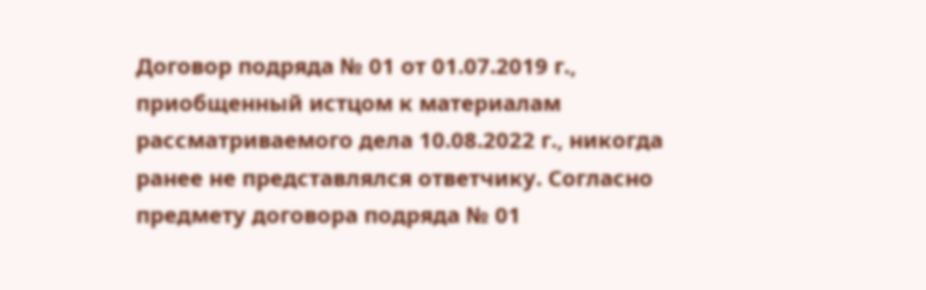Договор подряда № 01 от 01.07.2019 г., приобщенный истцом к материалам рассматриваемого дела 10.08.2022 г., никогда ранее не представлялся ответчику. Согласно предмету договора подряда № 01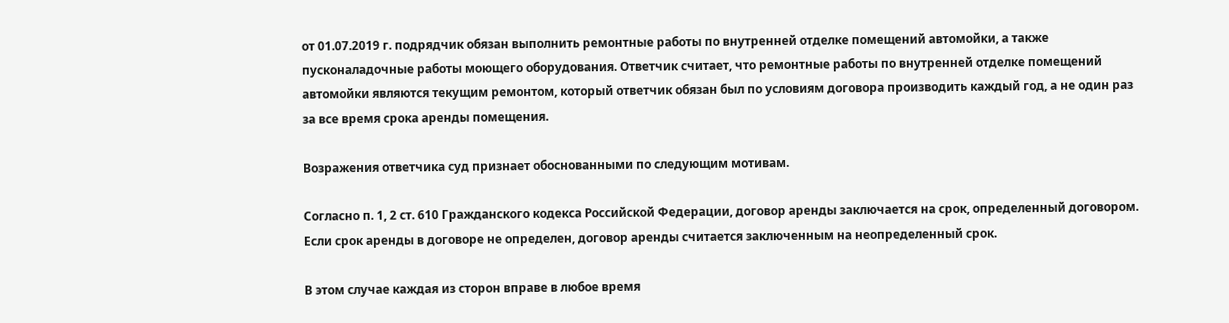от 01.07.2019 г. подрядчик обязан выполнить ремонтные работы по внутренней отделке помещений автомойки, а также пусконаладочные работы моющего оборудования. Ответчик считает, что ремонтные работы по внутренней отделке помещений автомойки являются текущим ремонтом, который ответчик обязан был по условиям договора производить каждый год, а не один раз за все время срока аренды помещения.

Возражения ответчика суд признает обоснованными по следующим мотивам.

Согласно п. 1, 2 ст. 610 Гражданского кодекса Российской Федерации, договор аренды заключается на срок, определенный договором. Если срок аренды в договоре не определен, договор аренды считается заключенным на неопределенный срок.

В этом случае каждая из сторон вправе в любое время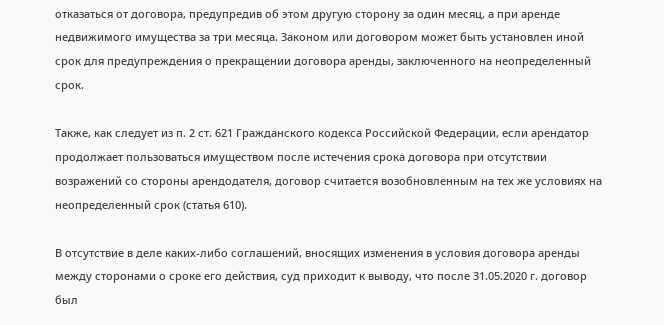отказаться от договора, предупредив об этом другую сторону за один месяц, а при аренде недвижимого имущества за три месяца. Законом или договором может быть установлен иной срок для предупреждения о прекращении договора аренды, заключенного на неопределенный срок.

Также, как следует из п. 2 ст. 621 Гражданского кодекса Российской Федерации, если арендатор продолжает пользоваться имуществом после истечения срока договора при отсутствии возражений со стороны арендодателя, договор считается возобновленным на тех же условиях на неопределенный срок (статья 610).

В отсутствие в деле каких-либо соглашений, вносящих изменения в условия договора аренды между сторонами о сроке его действия, суд приходит к выводу, что после 31.05.2020 г. договор был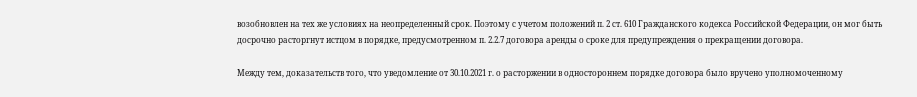возобновлен на тех же условиях на неопределенный срок. Поэтому с учетом положений п. 2 ст. 610 Гражданского кодекса Российской Федерации, он мог быть досрочно расторгнут истцом в порядке, предусмотренном п. 2.2.7 договора аренды о сроке для предупреждения о прекращении договора.

Между тем, доказательств того, что уведомление от 30.10.2021 г. о расторжении в одностороннем порядке договора было вручено уполномоченному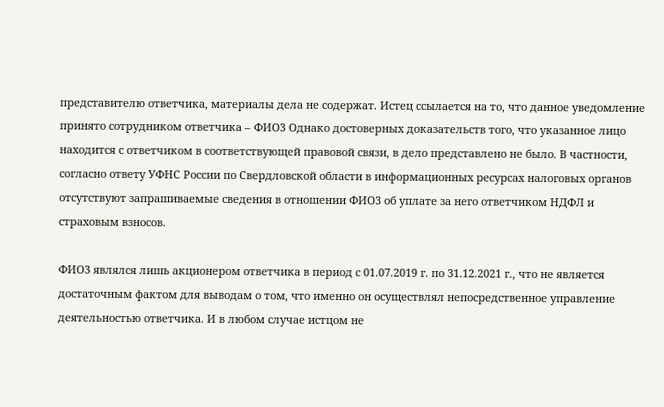представителю ответчика, материалы дела не содержат. Истец ссылается на то, что данное уведомление принято сотрудником ответчика – ФИО3 Однако достоверных доказательств того, что указанное лицо находится с ответчиком в соответствующей правовой связи, в дело представлено не было. В частности, согласно ответу УФНС России по Свердловской области в информационных ресурсах налоговых органов отсутствуют запрашиваемые сведения в отношении ФИО3 об уплате за него ответчиком НДФЛ и страховым взносов.

ФИО3 являлся лишь акционером ответчика в период с 01.07.2019 г. по 31.12.2021 г., что не является достаточным фактом для выводам о том, что именно он осуществлял непосредственное управление деятельностью ответчика. И в любом случае истцом не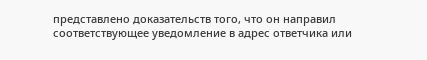представлено доказательств того, что он направил соответствующее уведомление в адрес ответчика или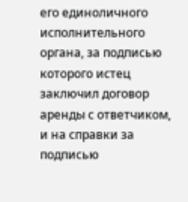его единоличного исполнительного органа, за подписью которого истец заключил договор аренды с ответчиком, и на справки за подписью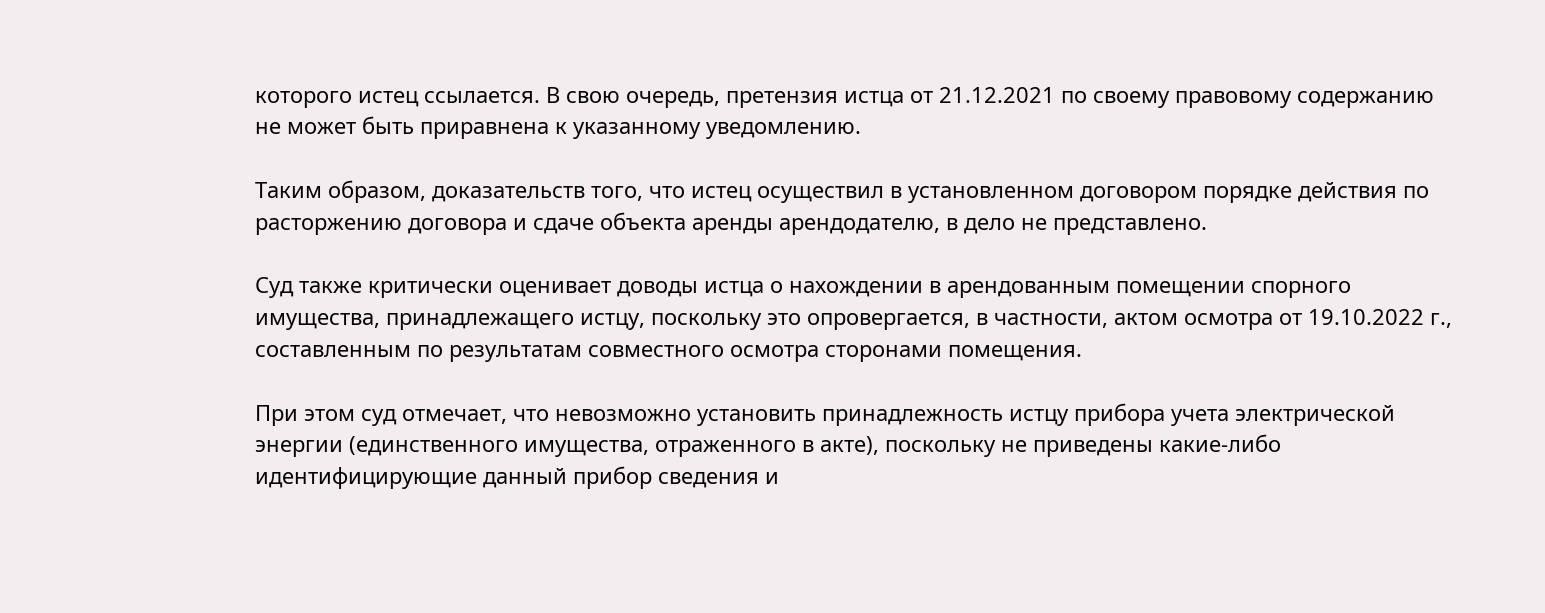которого истец ссылается. В свою очередь, претензия истца от 21.12.2021 по своему правовому содержанию не может быть приравнена к указанному уведомлению.

Таким образом, доказательств того, что истец осуществил в установленном договором порядке действия по расторжению договора и сдаче объекта аренды арендодателю, в дело не представлено.

Суд также критически оценивает доводы истца о нахождении в арендованным помещении спорного имущества, принадлежащего истцу, поскольку это опровергается, в частности, актом осмотра от 19.10.2022 г., составленным по результатам совместного осмотра сторонами помещения.

При этом суд отмечает, что невозможно установить принадлежность истцу прибора учета электрической энергии (единственного имущества, отраженного в акте), поскольку не приведены какие-либо идентифицирующие данный прибор сведения и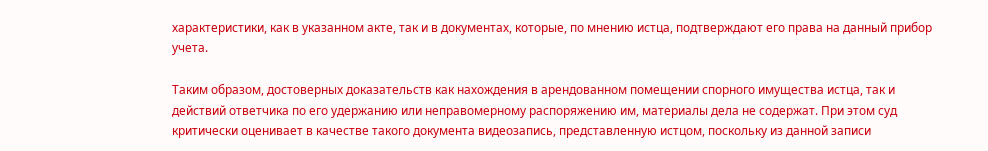характеристики, как в указанном акте, так и в документах, которые, по мнению истца, подтверждают его права на данный прибор учета.

Таким образом, достоверных доказательств как нахождения в арендованном помещении спорного имущества истца, так и действий ответчика по его удержанию или неправомерному распоряжению им, материалы дела не содержат. При этом суд критически оценивает в качестве такого документа видеозапись, представленную истцом, поскольку из данной записи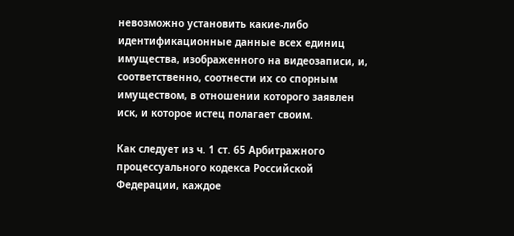невозможно установить какие-либо идентификационные данные всех единиц имущества, изображенного на видеозаписи, и, соответственно, соотнести их со спорным имуществом, в отношении которого заявлен иск, и которое истец полагает своим.

Как следует из ч. 1 ст. 65 Арбитражного процессуального кодекса Российской Федерации, каждое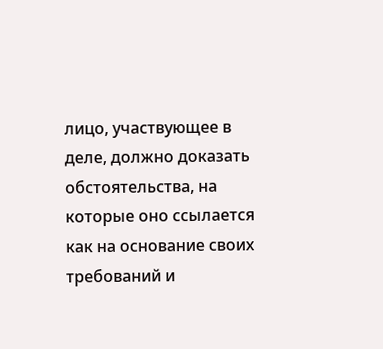лицо, участвующее в деле, должно доказать обстоятельства, на которые оно ссылается как на основание своих требований и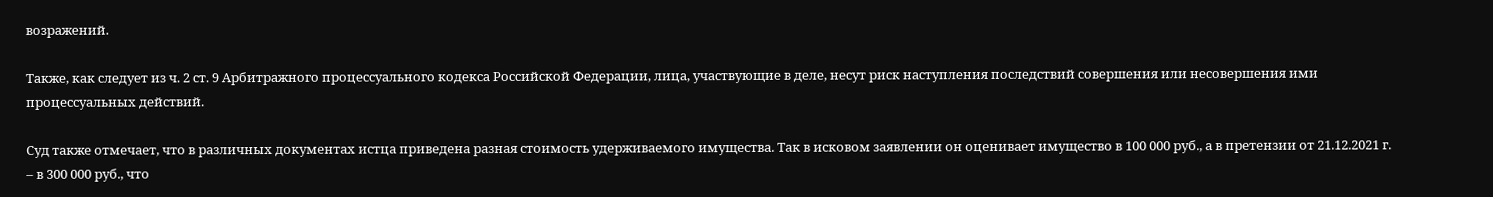возражений.

Также, как следует из ч. 2 ст. 9 Арбитражного процессуального кодекса Российской Федерации, лица, участвующие в деле, несут риск наступления последствий совершения или несовершения ими процессуальных действий.

Суд также отмечает, что в различных документах истца приведена разная стоимость удерживаемого имущества. Так в исковом заявлении он оценивает имущество в 100 000 руб., а в претензии от 21.12.2021 г. – в 300 000 руб., что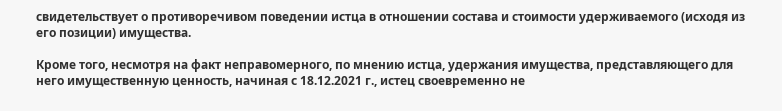свидетельствует о противоречивом поведении истца в отношении состава и стоимости удерживаемого (исходя из его позиции) имущества.

Кроме того, несмотря на факт неправомерного, по мнению истца, удержания имущества, представляющего для него имущественную ценность, начиная с 18.12.2021 г., истец своевременно не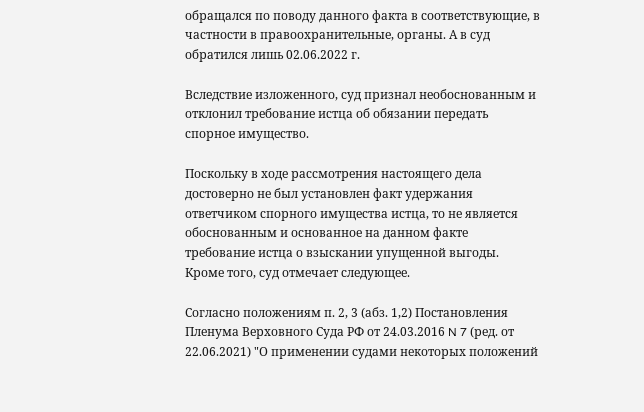обращался по поводу данного факта в соответствующие, в частности в правоохранительные, органы. А в суд обратился лишь 02.06.2022 г.

Вследствие изложенного, суд признал необоснованным и отклонил требование истца об обязании передать спорное имущество.

Поскольку в ходе рассмотрения настоящего дела достоверно не был установлен факт удержания ответчиком спорного имущества истца, то не является обоснованным и основанное на данном факте требование истца о взыскании упущенной выгоды. Кроме того, суд отмечает следующее.

Согласно положениям п. 2, 3 (абз. 1,2) Постановления Пленума Верховного Суда РФ от 24.03.2016 N 7 (ред. от 22.06.2021) "О применении судами некоторых положений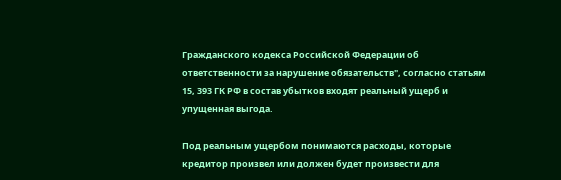Гражданского кодекса Российской Федерации об ответственности за нарушение обязательств", согласно статьям 15, 393 ГК РФ в состав убытков входят реальный ущерб и упущенная выгода.

Под реальным ущербом понимаются расходы, которые кредитор произвел или должен будет произвести для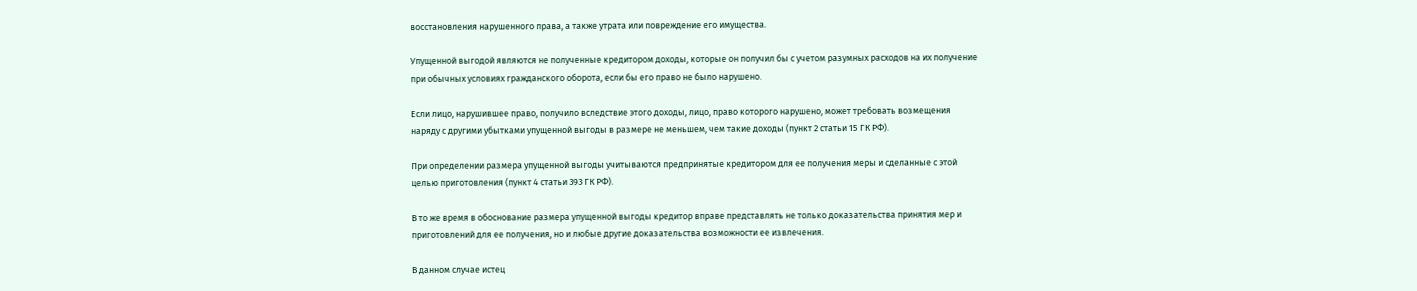восстановления нарушенного права, а также утрата или повреждение его имущества.

Упущенной выгодой являются не полученные кредитором доходы, которые он получил бы с учетом разумных расходов на их получение при обычных условиях гражданского оборота, если бы его право не было нарушено.

Если лицо, нарушившее право, получило вследствие этого доходы, лицо, право которого нарушено, может требовать возмещения наряду с другими убытками упущенной выгоды в размере не меньшем, чем такие доходы (пункт 2 статьи 15 ГК РФ).

При определении размера упущенной выгоды учитываются предпринятые кредитором для ее получения меры и сделанные с этой целью приготовления (пункт 4 статьи 393 ГК РФ).

В то же время в обоснование размера упущенной выгоды кредитор вправе представлять не только доказательства принятия мер и приготовлений для ее получения, но и любые другие доказательства возможности ее извлечения.

В данном случае истец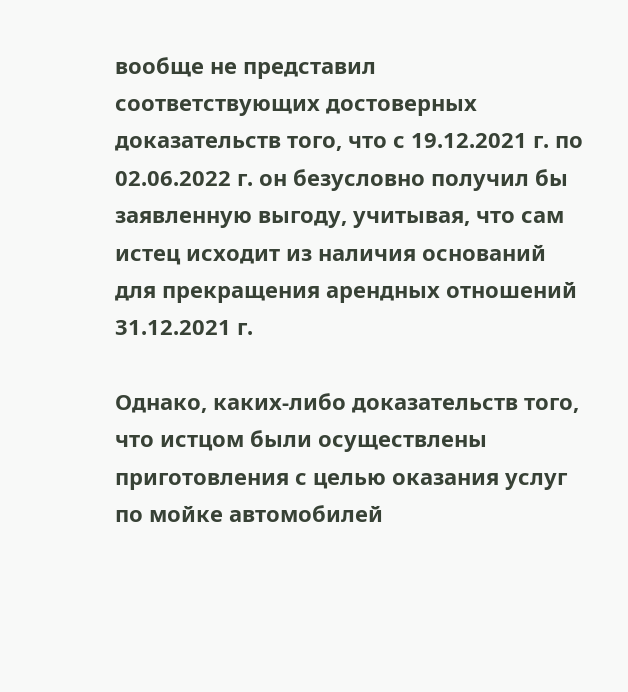вообще не представил соответствующих достоверных доказательств того, что с 19.12.2021 г. по 02.06.2022 г. он безусловно получил бы заявленную выгоду, учитывая, что сам истец исходит из наличия оснований для прекращения арендных отношений 31.12.2021 г.

Однако, каких-либо доказательств того, что истцом были осуществлены приготовления с целью оказания услуг по мойке автомобилей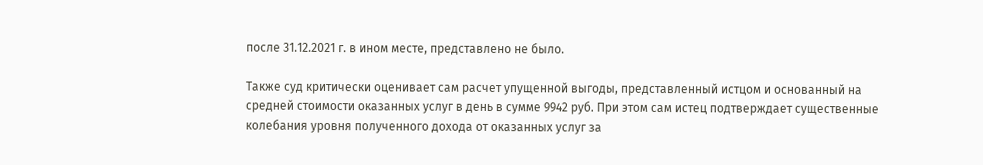после 31.12.2021 г. в ином месте, представлено не было.

Также суд критически оценивает сам расчет упущенной выгоды, представленный истцом и основанный на средней стоимости оказанных услуг в день в сумме 9942 руб. При этом сам истец подтверждает существенные колебания уровня полученного дохода от оказанных услуг за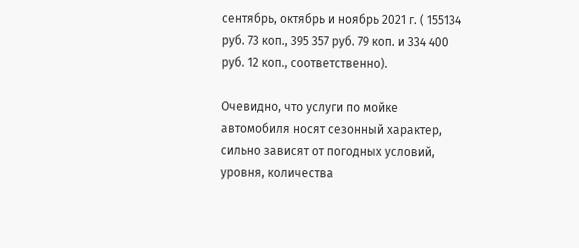сентябрь, октябрь и ноябрь 2021 г. ( 155134 руб. 73 коп., 395 357 руб. 79 коп. и 334 400 руб. 12 коп., соответственно).

Очевидно, что услуги по мойке автомобиля носят сезонный характер, сильно зависят от погодных условий, уровня, количества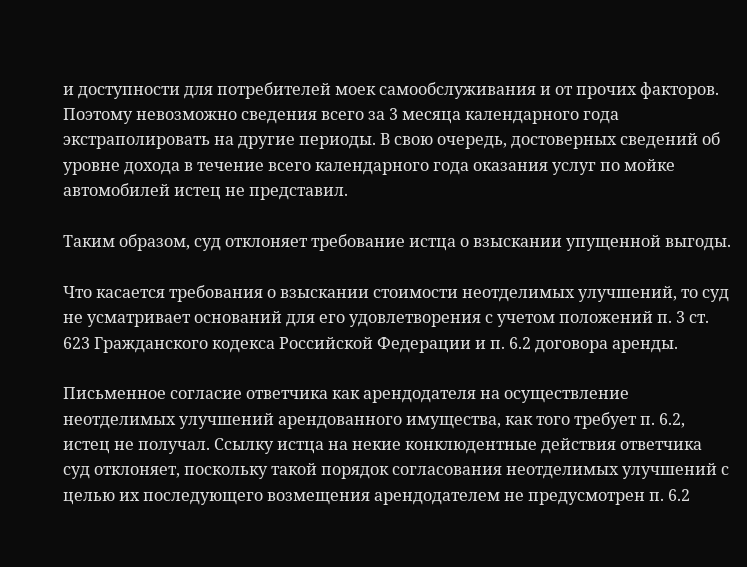и доступности для потребителей моек самообслуживания и от прочих факторов. Поэтому невозможно сведения всего за 3 месяца календарного года экстраполировать на другие периоды. В свою очередь, достоверных сведений об уровне дохода в течение всего календарного года оказания услуг по мойке автомобилей истец не представил.

Таким образом, суд отклоняет требование истца о взыскании упущенной выгоды.

Что касается требования о взыскании стоимости неотделимых улучшений, то суд не усматривает оснований для его удовлетворения с учетом положений п. 3 ст. 623 Гражданского кодекса Российской Федерации и п. 6.2 договора аренды.

Письменное согласие ответчика как арендодателя на осуществление неотделимых улучшений арендованного имущества, как того требует п. 6.2, истец не получал. Ссылку истца на некие конклюдентные действия ответчика суд отклоняет, поскольку такой порядок согласования неотделимых улучшений с целью их последующего возмещения арендодателем не предусмотрен п. 6.2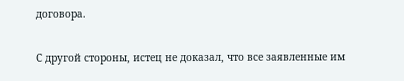договора.

С другой стороны, истец не доказал, что все заявленные им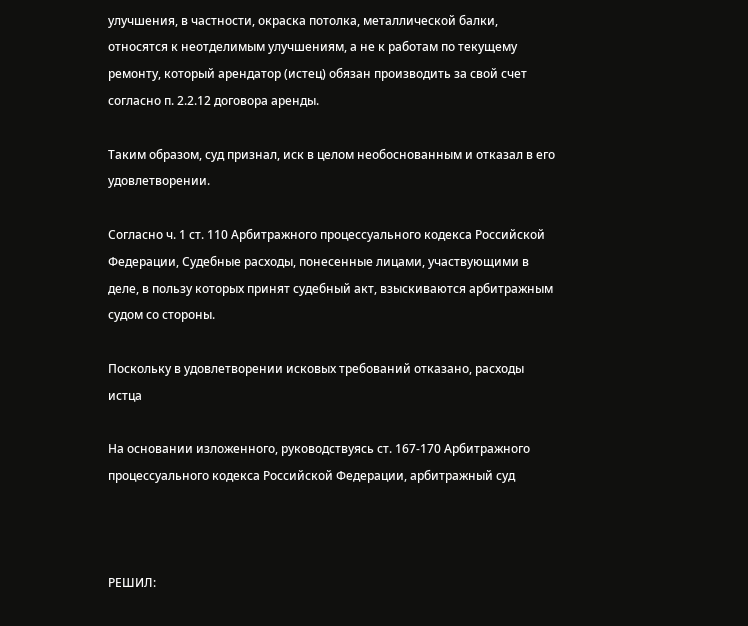улучшения, в частности, окраска потолка, металлической балки, относятся к неотделимым улучшениям, а не к работам по текущему ремонту, который арендатор (истец) обязан производить за свой счет согласно п. 2.2.12 договора аренды.

Таким образом, суд признал, иск в целом необоснованным и отказал в его удовлетворении.

Согласно ч. 1 ст. 110 Арбитражного процессуального кодекса Российской Федерации, Судебные расходы, понесенные лицами, участвующими в деле, в пользу которых принят судебный акт, взыскиваются арбитражным судом со стороны.

Поскольку в удовлетворении исковых требований отказано, расходы истца

На основании изложенного, руководствуясь ст. 167-170 Арбитражного процессуального кодекса Российской Федерации, арбитражный суд



РЕШИЛ: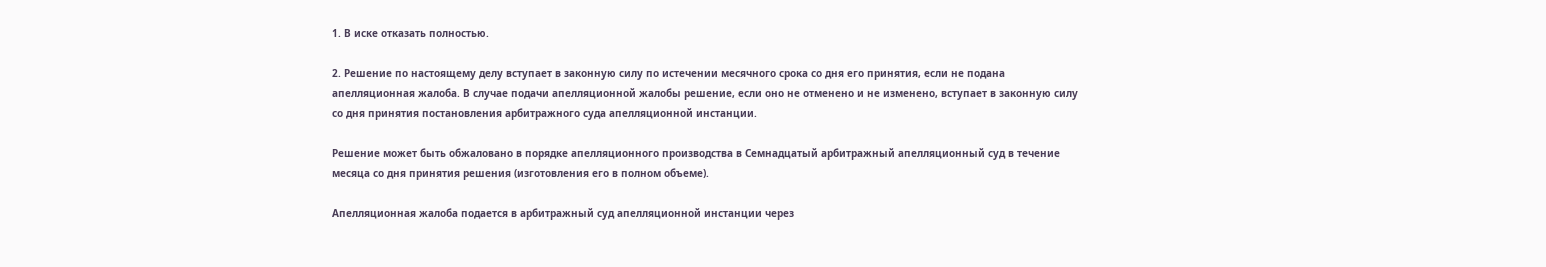1. В иске отказать полностью.

2. Решение по настоящему делу вступает в законную силу по истечении месячного срока со дня его принятия, если не подана апелляционная жалоба. В случае подачи апелляционной жалобы решение, если оно не отменено и не изменено, вступает в законную силу со дня принятия постановления арбитражного суда апелляционной инстанции.

Решение может быть обжаловано в порядке апелляционного производства в Семнадцатый арбитражный апелляционный суд в течение месяца со дня принятия решения (изготовления его в полном объеме).

Апелляционная жалоба подается в арбитражный суд апелляционной инстанции через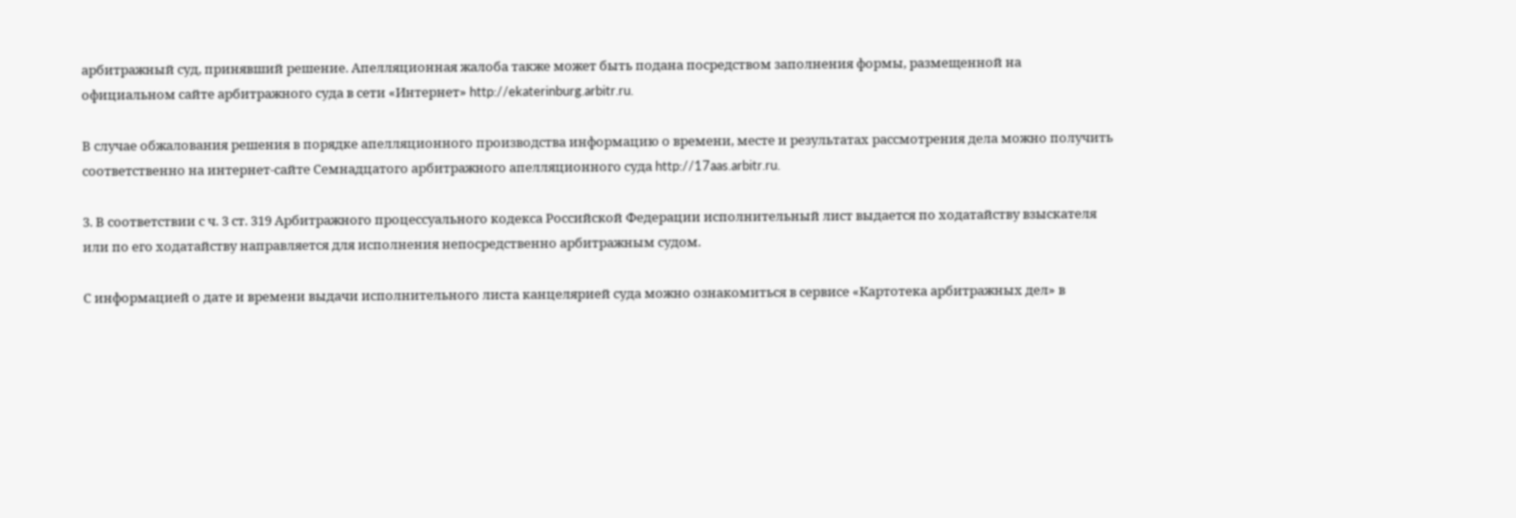арбитражный суд, принявший решение. Апелляционная жалоба также может быть подана посредством заполнения формы, размещенной на официальном сайте арбитражного суда в сети «Интернет» http://ekaterinburg.arbitr.ru.

В случае обжалования решения в порядке апелляционного производства информацию о времени, месте и результатах рассмотрения дела можно получить соответственно на интернет-сайте Семнадцатого арбитражного апелляционного суда http://17aas.arbitr.ru.

3. В соответствии с ч. 3 ст. 319 Арбитражного процессуального кодекса Российской Федерации исполнительный лист выдается по ходатайству взыскателя или по его ходатайству направляется для исполнения непосредственно арбитражным судом.

С информацией о дате и времени выдачи исполнительного листа канцелярией суда можно ознакомиться в сервисе «Картотека арбитражных дел» в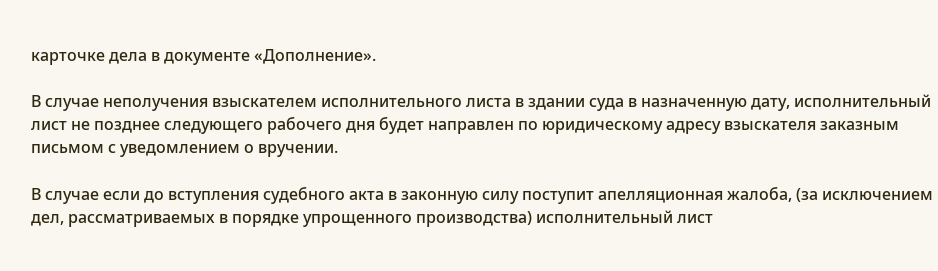карточке дела в документе «Дополнение».

В случае неполучения взыскателем исполнительного листа в здании суда в назначенную дату, исполнительный лист не позднее следующего рабочего дня будет направлен по юридическому адресу взыскателя заказным письмом с уведомлением о вручении.

В случае если до вступления судебного акта в законную силу поступит апелляционная жалоба, (за исключением дел, рассматриваемых в порядке упрощенного производства) исполнительный лист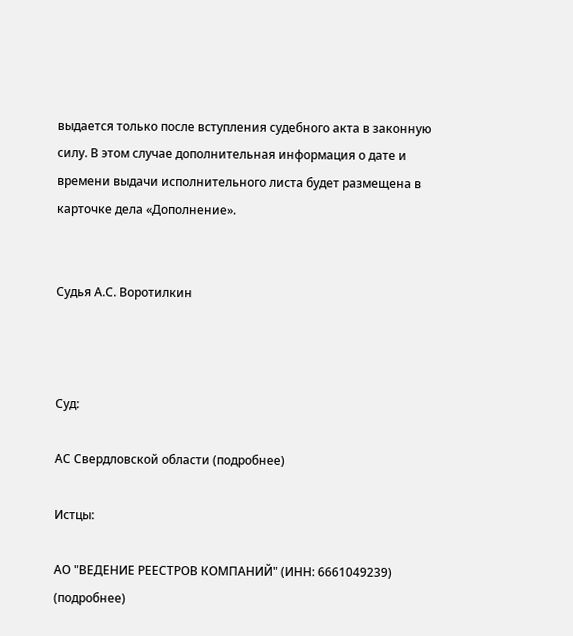выдается только после вступления судебного акта в законную силу. В этом случае дополнительная информация о дате и времени выдачи исполнительного листа будет размещена в карточке дела «Дополнение».


Судья А.С. Воротилкин



Суд:

АС Свердловской области (подробнее)

Истцы:

АО "ВЕДЕНИЕ РЕЕСТРОВ КОМПАНИЙ" (ИНН: 6661049239) (подробнее)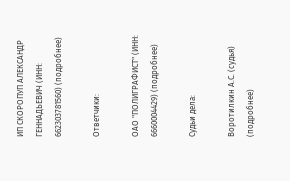ИП СКОРОПУП АЛЕКСАНДР ГЕННАДЬЕВИЧ (ИНН: 662303781560) (подробнее)

Ответчики:

ОАО "ПОЛИГРАФИСТ" (ИНН: 6660004429) (подробнее)

Судьи дела:

Воротилкин А.С. (судья) (подробнее)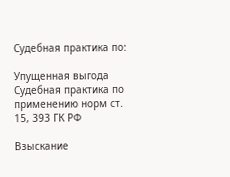Судебная практика по:

Упущенная выгода
Судебная практика по применению норм ст. 15, 393 ГК РФ

Взыскание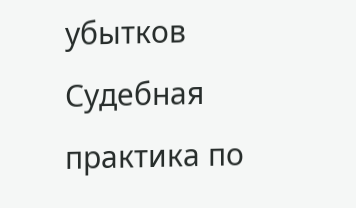убытков
Судебная практика по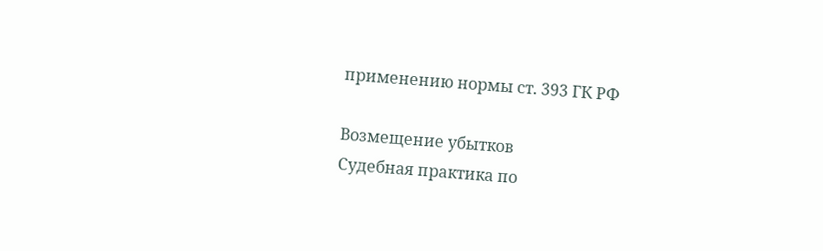применению нормы ст. 393 ГК РФ

Возмещение убытков
Судебная практика по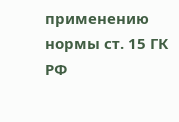применению нормы ст. 15 ГК РФ